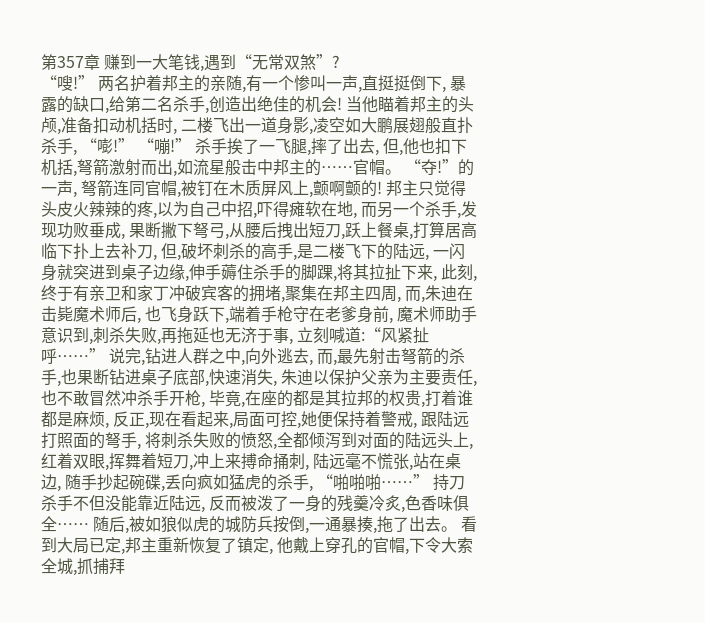第357章 赚到一大笔钱,遇到“无常双煞”?
“嗖!” 两名护着邦主的亲随,有一个惨叫一声,直挺挺倒下, 暴露的缺口,给第二名杀手,创造出绝佳的机会! 当他瞄着邦主的头颅,准备扣动机括时, 二楼飞出一道身影,凌空如大鹏展翅般直扑杀手, “嘭!” “嘣!” 杀手挨了一飞腿,摔了出去, 但,他也扣下机括,弩箭激射而出,如流星般击中邦主的……官帽。 “夺!”的一声, 弩箭连同官帽,被钉在木质屏风上,颤啊颤的! 邦主只觉得头皮火辣辣的疼,以为自己中招,吓得瘫软在地, 而另一个杀手,发现功败垂成, 果断撇下弩弓,从腰后拽出短刀,跃上餐桌,打算居高临下扑上去补刀, 但,破坏刺杀的高手,是二楼飞下的陆远, 一闪身就突进到桌子边缘,伸手薅住杀手的脚踝,将其拉扯下来, 此刻,终于有亲卫和家丁冲破宾客的拥堵,聚集在邦主四周, 而,朱迪在击毙魔术师后, 也飞身跃下,端着手枪守在老爹身前, 魔术师助手意识到,刺杀失败,再拖延也无济于事, 立刻喊道:“风紧扯呼……” 说完,钻进人群之中,向外逃去, 而,最先射击弩箭的杀手,也果断钻进桌子底部,快速消失, 朱迪以保护父亲为主要责任,也不敢冒然冲杀手开枪, 毕竟,在座的都是其拉邦的权贵,打着谁都是麻烦, 反正,现在看起来,局面可控,她便保持着警戒, 跟陆远打照面的弩手, 将刺杀失败的愤怒,全都倾泻到对面的陆远头上, 红着双眼,挥舞着短刀,冲上来搏命捅刺, 陆远毫不慌张,站在桌边, 随手抄起碗碟,丢向疯如猛虎的杀手, “啪啪啪……” 持刀杀手不但没能靠近陆远, 反而被泼了一身的残羹冷炙,色香味俱全…… 随后,被如狼似虎的城防兵按倒,一通暴揍,拖了出去。 看到大局已定,邦主重新恢复了镇定, 他戴上穿孔的官帽,下令大索全城,抓捕拜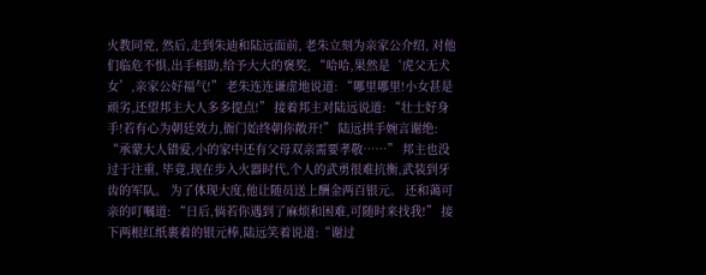火教同党, 然后,走到朱迪和陆远面前, 老朱立刻为亲家公介绍, 对他们临危不惧,出手相助,给予大大的褒奖, “哈哈,果然是‘虎父无犬女’,亲家公好福气!” 老朱连连谦虚地说道: “哪里哪里!小女甚是顽劣,还望邦主大人多多提点!” 接着邦主对陆远说道: “壮士好身手!若有心为朝廷效力,衙门始终朝你敞开!” 陆远拱手婉言谢绝: “承蒙大人错爱,小的家中还有父母双亲需要孝敬……” 邦主也没过于注重, 毕竟,现在步入火器时代,个人的武勇很难抗衡,武装到牙齿的军队。 为了体现大度,他让随员送上酬金两百银元。 还和蔼可亲的叮嘱道: “日后,倘若你遇到了麻烦和困难,可随时来找我!” 接下两根红纸裹着的银元棒,陆远笑着说道:“谢过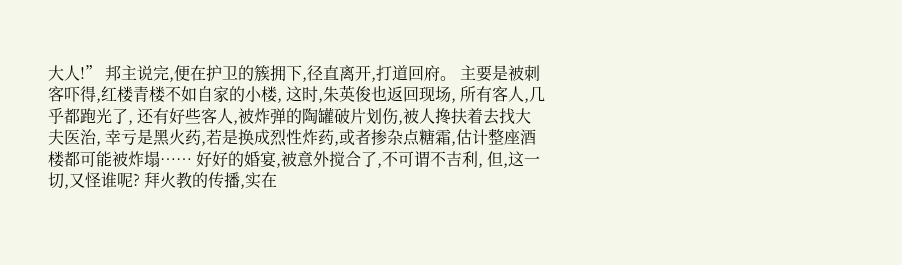大人!” 邦主说完,便在护卫的簇拥下,径直离开,打道回府。 主要是被刺客吓得,红楼青楼不如自家的小楼, 这时,朱英俊也返回现场, 所有客人,几乎都跑光了, 还有好些客人,被炸弹的陶罐破片划伤,被人搀扶着去找大夫医治, 幸亏是黑火药,若是换成烈性炸药,或者掺杂点糖霜,估计整座酒楼都可能被炸塌…… 好好的婚宴,被意外搅合了,不可谓不吉利, 但,这一切,又怪谁呢? 拜火教的传播,实在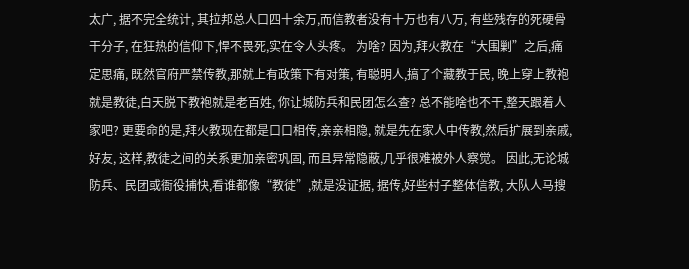太广, 据不完全统计, 其拉邦总人口四十余万,而信教者没有十万也有八万, 有些残存的死硬骨干分子, 在狂热的信仰下,悍不畏死,实在令人头疼。 为啥? 因为,拜火教在“大围剿”之后,痛定思痛, 既然官府严禁传教,那就上有政策下有对策, 有聪明人,搞了个藏教于民, 晚上穿上教袍就是教徒,白天脱下教袍就是老百姓, 你让城防兵和民团怎么查? 总不能啥也不干,整天跟着人家吧? 更要命的是,拜火教现在都是口口相传,亲亲相隐, 就是先在家人中传教,然后扩展到亲戚,好友, 这样,教徒之间的关系更加亲密巩固, 而且异常隐蔽,几乎很难被外人察觉。 因此,无论城防兵、民团或衙役捕快,看谁都像“教徒”,就是没证据, 据传,好些村子整体信教, 大队人马搜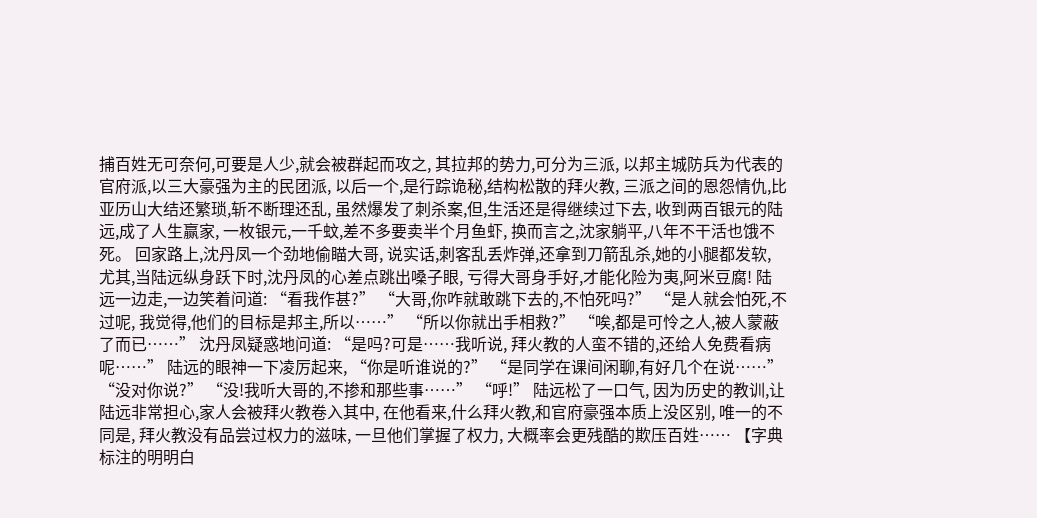捕百姓无可奈何,可要是人少,就会被群起而攻之, 其拉邦的势力,可分为三派, 以邦主城防兵为代表的官府派,以三大豪强为主的民团派, 以后一个,是行踪诡秘,结构松散的拜火教, 三派之间的恩怨情仇,比亚历山大结还繁琐,斩不断理还乱, 虽然爆发了刺杀案,但,生活还是得继续过下去, 收到两百银元的陆远,成了人生赢家, 一枚银元,一千蚊,差不多要卖半个月鱼虾, 换而言之,沈家躺平,八年不干活也饿不死。 回家路上,沈丹凤一个劲地偷瞄大哥, 说实话,刺客乱丢炸弹,还拿到刀箭乱杀,她的小腿都发软, 尤其,当陆远纵身跃下时,沈丹凤的心差点跳出嗓子眼, 亏得大哥身手好,才能化险为夷,阿米豆腐! 陆远一边走,一边笑着问道: “看我作甚?” “大哥,你咋就敢跳下去的,不怕死吗?” “是人就会怕死,不过呢, 我觉得,他们的目标是邦主,所以……” “所以你就出手相救?” “唉,都是可怜之人,被人蒙蔽了而已……” 沈丹凤疑惑地问道: “是吗?可是……我听说, 拜火教的人蛮不错的,还给人免费看病呢……” 陆远的眼神一下凌厉起来, “你是听谁说的?” “是同学在课间闲聊,有好几个在说……” “没对你说?” “没!我听大哥的,不掺和那些事……” “呼!” 陆远松了一口气, 因为历史的教训,让陆远非常担心,家人会被拜火教卷入其中, 在他看来,什么拜火教,和官府豪强本质上没区别, 唯一的不同是, 拜火教没有品尝过权力的滋味, 一旦他们掌握了权力, 大概率会更残酷的欺压百姓…… 【字典标注的明明白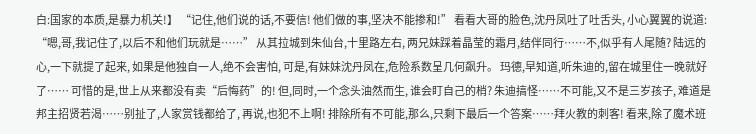白:国家的本质,是暴力机关!】 “记住,他们说的话,不要信! 他们做的事,坚决不能掺和!” 看看大哥的脸色,沈丹凤吐了吐舌头, 小心翼翼的说道: “嗯,哥,我记住了,以后不和他们玩就是……” 从其拉城到朱仙台,十里路左右, 两兄妹踩着晶莹的霜月,结伴同行……不,似乎有人尾随? 陆远的心,一下就提了起来, 如果是他独自一人,绝不会害怕, 可是,有妹妹沈丹凤在,危险系数呈几何飙升。 玛德,早知道,听朱迪的,留在城里住一晚就好了…… 可惜的是,世上从来都没有卖“后悔药”的! 但,同时,一个念头油然而生, 谁会盯自己的梢? 朱迪搞怪……不可能,又不是三岁孩子, 难道是邦主招贤若渴……别扯了,人家赏钱都给了, 再说,也犯不上啊! 排除所有不可能,那么,只剩下最后一个答案……拜火教的刺客! 看来,除了魔术班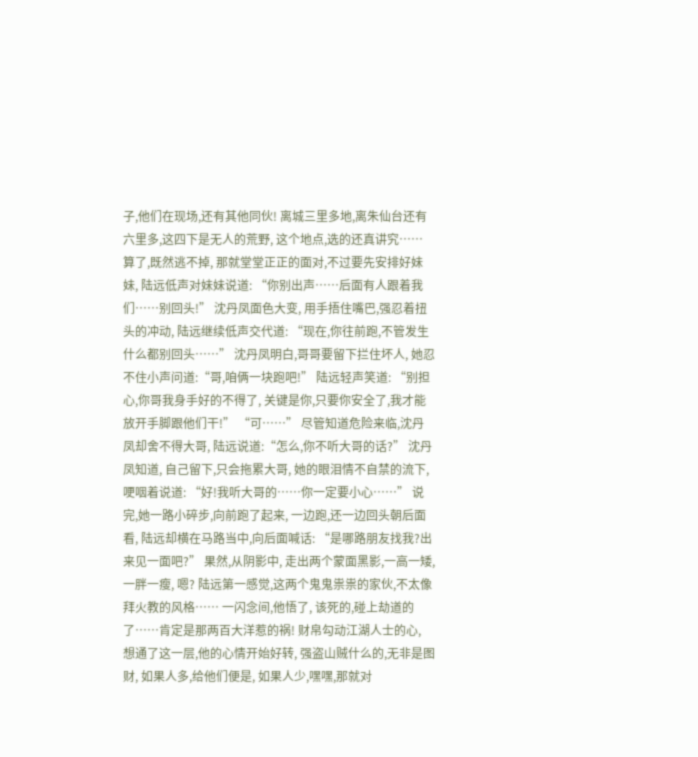子,他们在现场,还有其他同伙! 离城三里多地,离朱仙台还有六里多,这四下是无人的荒野, 这个地点,选的还真讲究…… 算了,既然逃不掉, 那就堂堂正正的面对,不过要先安排好妹妹, 陆远低声对妹妹说道: “你别出声……后面有人跟着我们……别回头!” 沈丹凤面色大变, 用手捂住嘴巴,强忍着扭头的冲动, 陆远继续低声交代道: “现在,你往前跑,不管发生什么都别回头……” 沈丹凤明白,哥哥要留下拦住坏人, 她忍不住小声问道:“哥,咱俩一块跑吧!” 陆远轻声笑道: “别担心,你哥我身手好的不得了, 关键是你,只要你安全了,我才能放开手脚跟他们干!” “可……” 尽管知道危险来临,沈丹凤却舍不得大哥, 陆远说道:“怎么,你不听大哥的话?” 沈丹凤知道, 自己留下,只会拖累大哥, 她的眼泪情不自禁的流下,哽咽着说道: “好!我听大哥的……你一定要小心……” 说完,她一路小碎步,向前跑了起来, 一边跑,还一边回头朝后面看, 陆远却横在马路当中,向后面喊话: “是哪路朋友找我?出来见一面吧?” 果然,从阴影中, 走出两个蒙面黑影,一高一矮,一胖一瘦, 嗯? 陆远第一感觉,这两个鬼鬼祟祟的家伙,不太像拜火教的风格…… 一闪念间,他悟了, 该死的,碰上劫道的了……肯定是那两百大洋惹的祸! 财帛勾动江湖人士的心, 想通了这一层,他的心情开始好转, 强盗山贼什么的,无非是图财, 如果人多,给他们便是, 如果人少,嘿嘿,那就对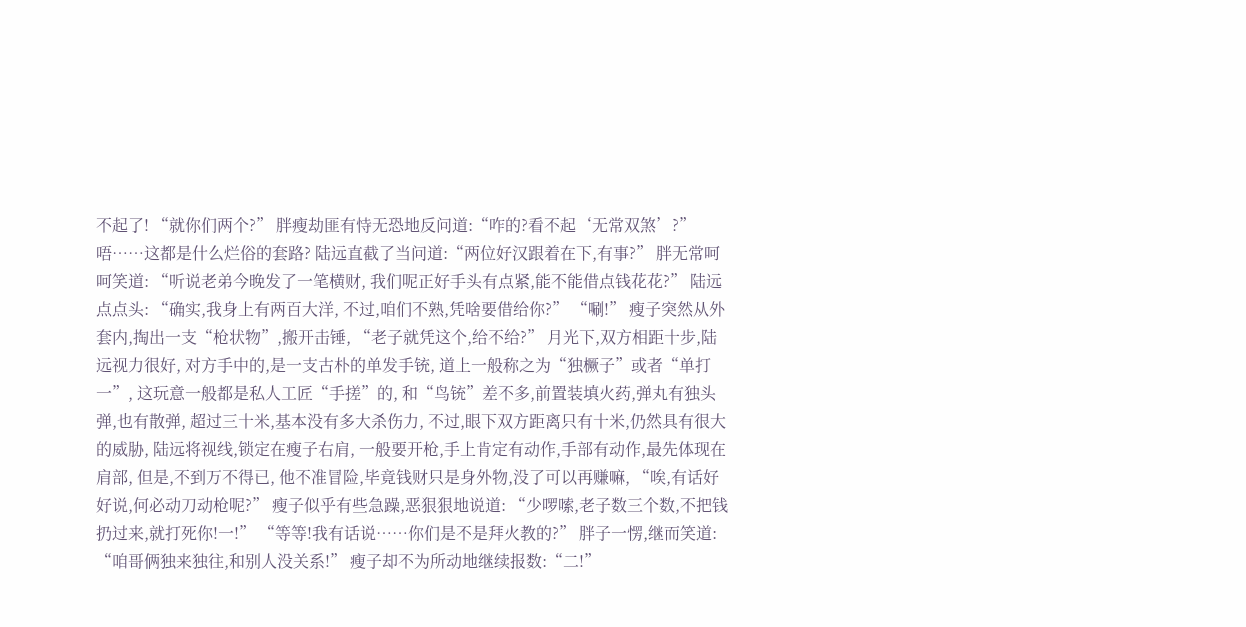不起了! “就你们两个?” 胖瘦劫匪有恃无恐地反问道:“咋的?看不起‘无常双煞’?” 唔……这都是什么烂俗的套路? 陆远直截了当问道:“两位好汉跟着在下,有事?” 胖无常呵呵笑道: “听说老弟今晚发了一笔横财, 我们呢正好手头有点紧,能不能借点钱花花?” 陆远点点头: “确实,我身上有两百大洋, 不过,咱们不熟,凭啥要借给你?” “唰!” 瘦子突然从外套内,掏出一支“枪状物”,搬开击锤, “老子就凭这个,给不给?” 月光下,双方相距十步,陆远视力很好, 对方手中的,是一支古朴的单发手铳, 道上一般称之为“独橛子”或者“单打一”, 这玩意一般都是私人工匠“手搓”的, 和“鸟铳”差不多,前置装填火药,弹丸有独头弹,也有散弹, 超过三十米,基本没有多大杀伤力, 不过,眼下双方距离只有十米,仍然具有很大的威胁, 陆远将视线,锁定在瘦子右肩, 一般要开枪,手上肯定有动作,手部有动作,最先体现在肩部, 但是,不到万不得已, 他不准冒险,毕竟钱财只是身外物,没了可以再赚嘛, “唉,有话好好说,何必动刀动枪呢?” 瘦子似乎有些急躁,恶狠狠地说道: “少啰嗦,老子数三个数,不把钱扔过来,就打死你!一!” “等等!我有话说……你们是不是拜火教的?” 胖子一愣,继而笑道: “咱哥俩独来独往,和别人没关系!” 瘦子却不为所动地继续报数:“二!”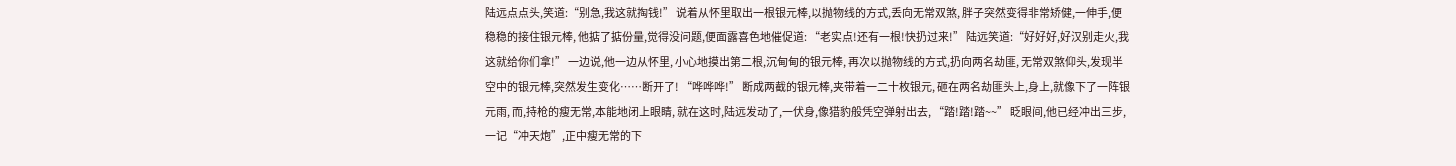陆远点点头,笑道:“别急,我这就掏钱!” 说着从怀里取出一根银元棒,以抛物线的方式,丢向无常双煞, 胖子突然变得非常矫健,一伸手,便稳稳的接住银元棒, 他掂了掂份量,觉得没问题,便面露喜色地催促道: “老实点!还有一根!快扔过来!” 陆远笑道:“好好好,好汉别走火,我这就给你们拿!” 一边说,他一边从怀里, 小心地摸出第二根,沉甸甸的银元棒, 再次以抛物线的方式,扔向两名劫匪, 无常双煞仰头,发现半空中的银元棒,突然发生变化……断开了! “哗哗哗!” 断成两截的银元棒,夹带着一二十枚银元, 砸在两名劫匪头上,身上,就像下了一阵银元雨, 而,持枪的瘦无常,本能地闭上眼睛, 就在这时,陆远发动了,一伏身,像猎豹般凭空弹射出去, “踏!踏!踏~~” 眨眼间,他已经冲出三步,一记“冲天炮”,正中瘦无常的下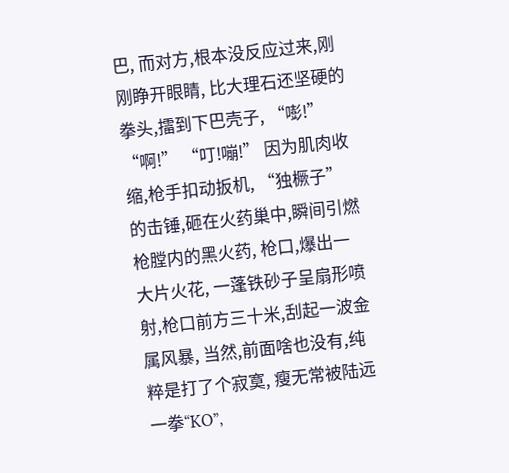巴, 而对方,根本没反应过来,刚刚睁开眼睛, 比大理石还坚硬的拳头,擂到下巴壳子, “嘭!” “啊!” “叮!嘣!” 因为肌肉收缩,枪手扣动扳机, “独橛子”的击锤,砸在火药巢中,瞬间引燃枪膛内的黑火药, 枪口,爆出一大片火花, 一蓬铁砂子呈扇形喷射,枪口前方三十米,刮起一波金属风暴, 当然,前面啥也没有,纯粹是打了个寂寞, 瘦无常被陆远一拳“KO”,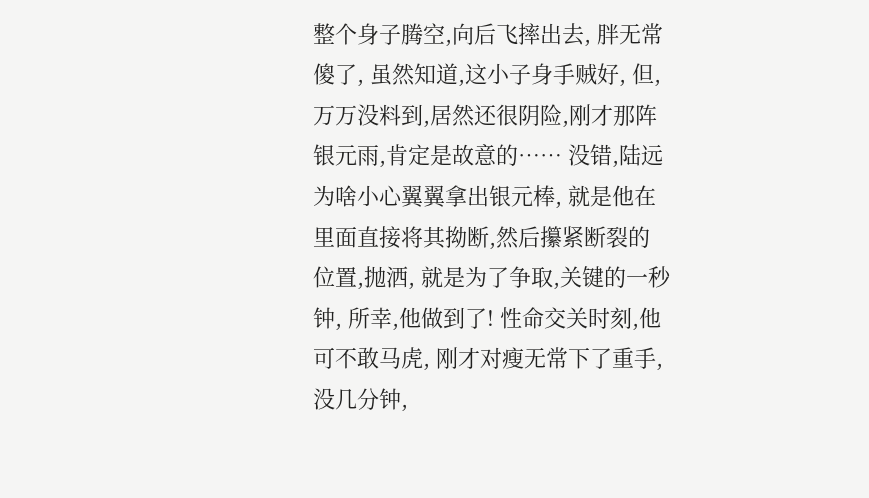整个身子腾空,向后飞摔出去, 胖无常傻了, 虽然知道,这小子身手贼好, 但,万万没料到,居然还很阴险,刚才那阵银元雨,肯定是故意的…… 没错,陆远为啥小心翼翼拿出银元棒, 就是他在里面直接将其拗断,然后攥紧断裂的位置,抛洒, 就是为了争取,关键的一秒钟, 所幸,他做到了! 性命交关时刻,他可不敢马虎, 刚才对瘦无常下了重手,没几分钟,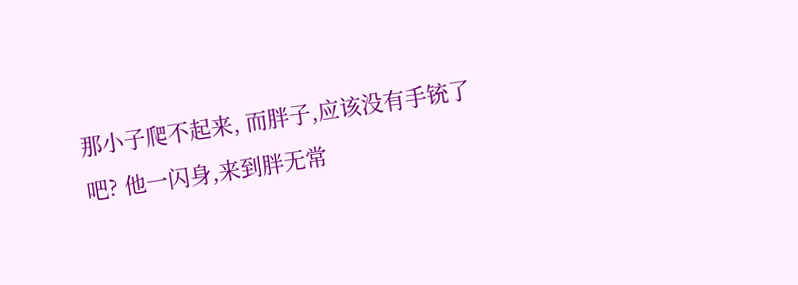那小子爬不起来, 而胖子,应该没有手铳了吧? 他一闪身,来到胖无常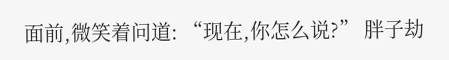面前,微笑着问道: “现在,你怎么说?” 胖子劫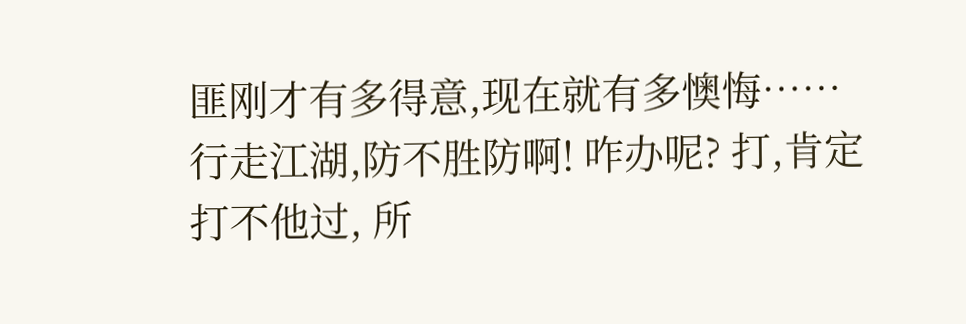匪刚才有多得意,现在就有多懊悔……行走江湖,防不胜防啊! 咋办呢? 打,肯定打不他过, 所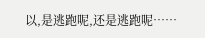以,是逃跑呢,还是逃跑呢……